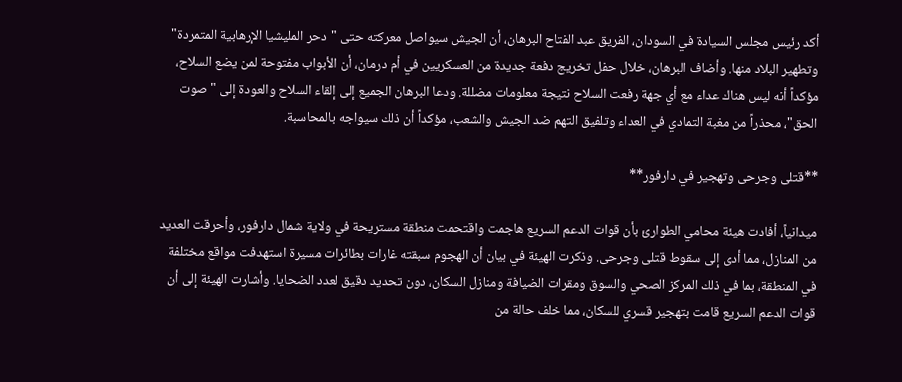أكد رئيس مجلس السيادة في السودان، الفريق عبد الفتاح البرهان، أن الجيش سيواصل معركته حتى "دحر المليشيا الإرهابية المتمردة" وتطهير البلاد منها. وأضاف البرهان، خلال حفل تخريج دفعة جديدة من العسكريين في أم درمان، أن الأبواب مفتوحة لمن يضع السلاح، مؤكداً أنه ليس هناك عداء مع أي جهة رفعت السلاح نتيجة معلومات مضللة. ودعا البرهان الجميع إلى إلقاء السلاح والعودة إلى "صوت الحق"، محذراً من مغبة التمادي في العداء وتلفيق التهم ضد الجيش والشعب، مؤكداً أن ذلك سيواجه بالمحاسبة.

**قتلى وجرحى وتهجير في دارفور**

ميدانياً، أفادت هيئة محامي الطوارئ بأن قوات الدعم السريع هاجمت واقتحمت منطقة مستريحة في ولاية شمال دارفور، وأحرقت العديد من المنازل، مما أدى إلى سقوط قتلى وجرحى. وذكرت الهيئة في بيان أن الهجوم سبقته غارات بطائرات مسيرة استهدفت مواقع مختلفة في المنطقة، بما في ذلك المركز الصحي والسوق ومقرات الضيافة ومنازل السكان، دون تحديد دقيق لعدد الضحايا. وأشارت الهيئة إلى أن قوات الدعم السريع قامت بتهجير قسري للسكان، مما خلف حالة من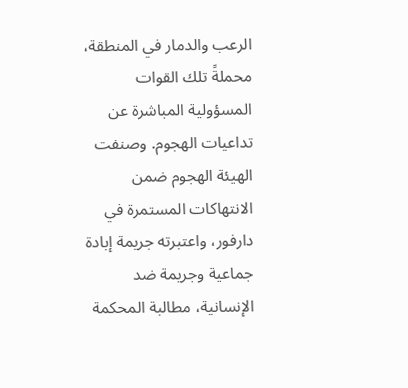الرعب والدمار في المنطقة، محملةً تلك القوات المسؤولية المباشرة عن تداعيات الهجوم. وصنفت الهيئة الهجوم ضمن الانتهاكات المستمرة في دارفور، واعتبرته جريمة إبادة جماعية وجريمة ضد الإنسانية، مطالبة المحكمة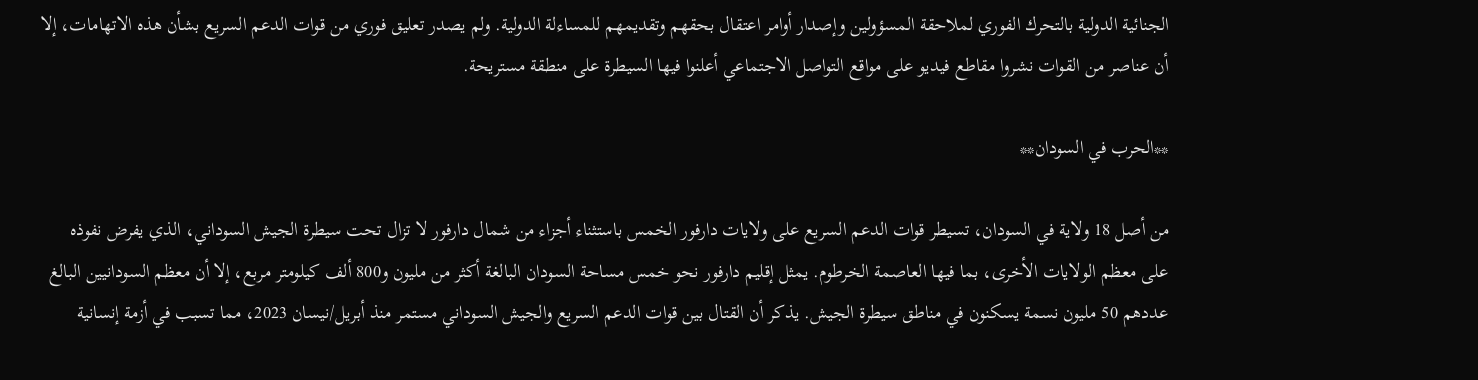الجنائية الدولية بالتحرك الفوري لملاحقة المسؤولين وإصدار أوامر اعتقال بحقهم وتقديمهم للمساءلة الدولية. ولم يصدر تعليق فوري من قوات الدعم السريع بشأن هذه الاتهامات، إلا أن عناصر من القوات نشروا مقاطع فيديو على مواقع التواصل الاجتماعي أعلنوا فيها السيطرة على منطقة مستريحة.

**الحرب في السودان**

من أصل 18 ولاية في السودان، تسيطر قوات الدعم السريع على ولايات دارفور الخمس باستثناء أجزاء من شمال دارفور لا تزال تحت سيطرة الجيش السوداني، الذي يفرض نفوذه على معظم الولايات الأخرى، بما فيها العاصمة الخرطوم. يمثل إقليم دارفور نحو خمس مساحة السودان البالغة أكثر من مليون و800 ألف كيلومتر مربع، إلا أن معظم السودانيين البالغ عددهم 50 مليون نسمة يسكنون في مناطق سيطرة الجيش. يذكر أن القتال بين قوات الدعم السريع والجيش السوداني مستمر منذ أبريل/نيسان 2023، مما تسبب في أزمة إنسانية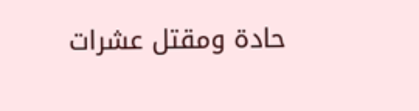حادة ومقتل عشرات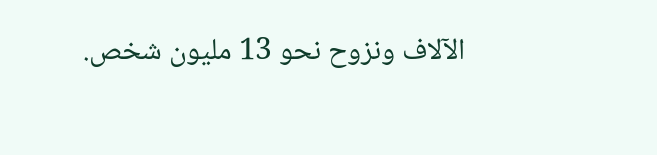الآلاف ونزوح نحو 13 مليون شخص.